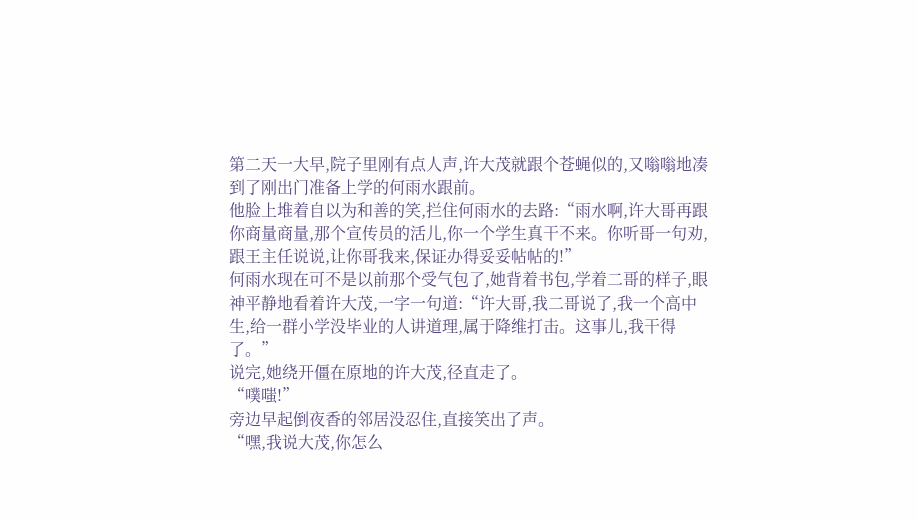第二天一大早,院子里刚有点人声,许大茂就跟个苍蝇似的,又嗡嗡地凑到了刚出门准备上学的何雨水跟前。
他脸上堆着自以为和善的笑,拦住何雨水的去路:“雨水啊,许大哥再跟你商量商量,那个宣传员的活儿,你一个学生真干不来。你听哥一句劝,跟王主任说说,让你哥我来,保证办得妥妥帖帖的!”
何雨水现在可不是以前那个受气包了,她背着书包,学着二哥的样子,眼神平静地看着许大茂,一字一句道:“许大哥,我二哥说了,我一个高中生,给一群小学没毕业的人讲道理,属于降维打击。这事儿,我干得了。”
说完,她绕开僵在原地的许大茂,径直走了。
“噗嗤!”
旁边早起倒夜香的邻居没忍住,直接笑出了声。
“嘿,我说大茂,你怎么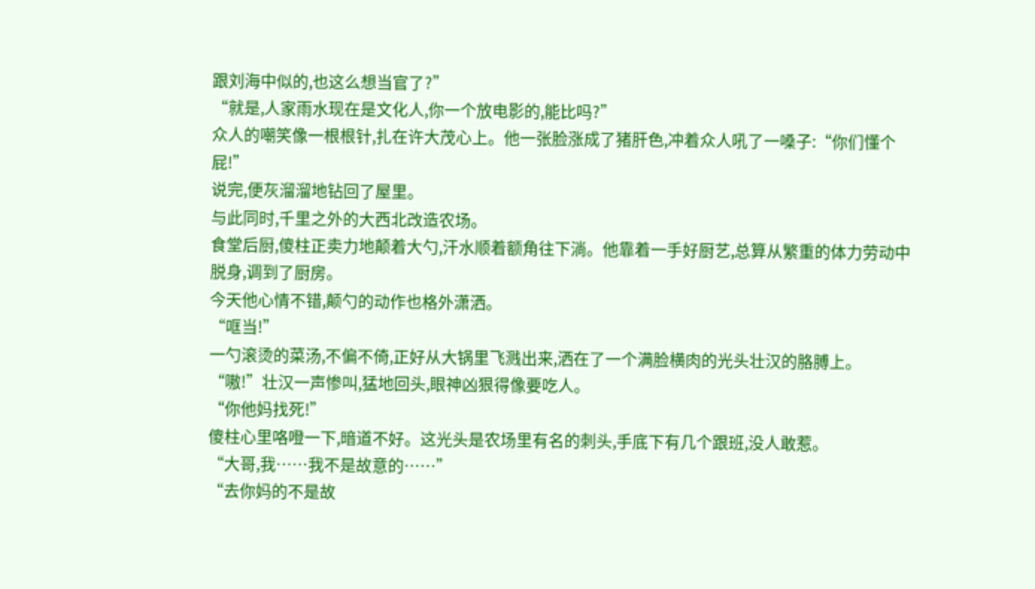跟刘海中似的,也这么想当官了?”
“就是,人家雨水现在是文化人,你一个放电影的,能比吗?”
众人的嘲笑像一根根针,扎在许大茂心上。他一张脸涨成了猪肝色,冲着众人吼了一嗓子:“你们懂个屁!”
说完,便灰溜溜地钻回了屋里。
与此同时,千里之外的大西北改造农场。
食堂后厨,傻柱正卖力地颠着大勺,汗水顺着额角往下淌。他靠着一手好厨艺,总算从繁重的体力劳动中脱身,调到了厨房。
今天他心情不错,颠勺的动作也格外潇洒。
“哐当!”
一勺滚烫的菜汤,不偏不倚,正好从大锅里飞溅出来,洒在了一个满脸横肉的光头壮汉的胳膊上。
“嗷!”壮汉一声惨叫,猛地回头,眼神凶狠得像要吃人。
“你他妈找死!”
傻柱心里咯噔一下,暗道不好。这光头是农场里有名的刺头,手底下有几个跟班,没人敢惹。
“大哥,我……我不是故意的……”
“去你妈的不是故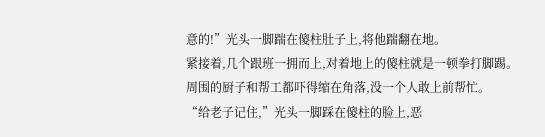意的!”光头一脚踹在傻柱肚子上,将他踹翻在地。
紧接着,几个跟班一拥而上,对着地上的傻柱就是一顿拳打脚踢。
周围的厨子和帮工都吓得缩在角落,没一个人敢上前帮忙。
“给老子记住,”光头一脚踩在傻柱的脸上,恶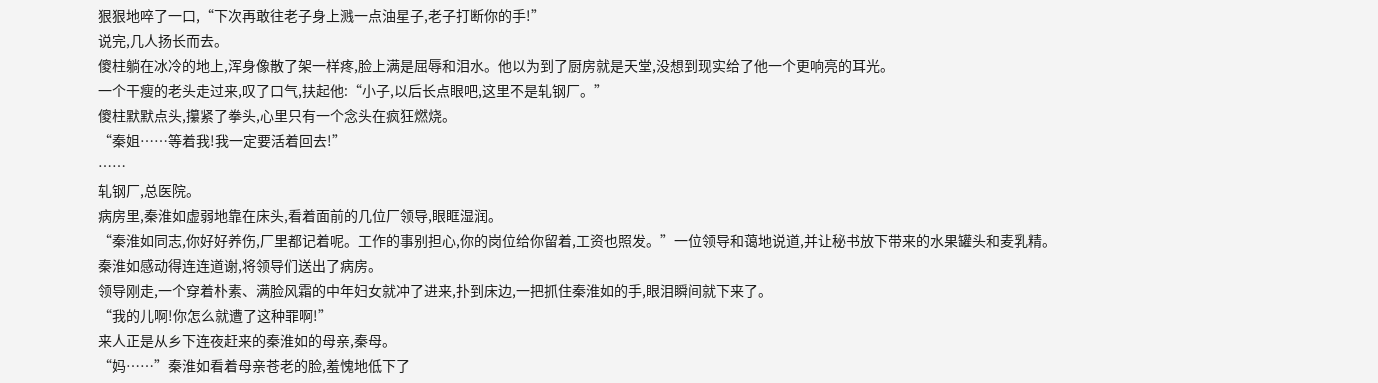狠狠地啐了一口,“下次再敢往老子身上溅一点油星子,老子打断你的手!”
说完,几人扬长而去。
傻柱躺在冰冷的地上,浑身像散了架一样疼,脸上满是屈辱和泪水。他以为到了厨房就是天堂,没想到现实给了他一个更响亮的耳光。
一个干瘦的老头走过来,叹了口气,扶起他:“小子,以后长点眼吧,这里不是轧钢厂。”
傻柱默默点头,攥紧了拳头,心里只有一个念头在疯狂燃烧。
“秦姐……等着我!我一定要活着回去!”
……
轧钢厂,总医院。
病房里,秦淮如虚弱地靠在床头,看着面前的几位厂领导,眼眶湿润。
“秦淮如同志,你好好养伤,厂里都记着呢。工作的事别担心,你的岗位给你留着,工资也照发。”一位领导和蔼地说道,并让秘书放下带来的水果罐头和麦乳精。
秦淮如感动得连连道谢,将领导们送出了病房。
领导刚走,一个穿着朴素、满脸风霜的中年妇女就冲了进来,扑到床边,一把抓住秦淮如的手,眼泪瞬间就下来了。
“我的儿啊!你怎么就遭了这种罪啊!”
来人正是从乡下连夜赶来的秦淮如的母亲,秦母。
“妈……”秦淮如看着母亲苍老的脸,羞愧地低下了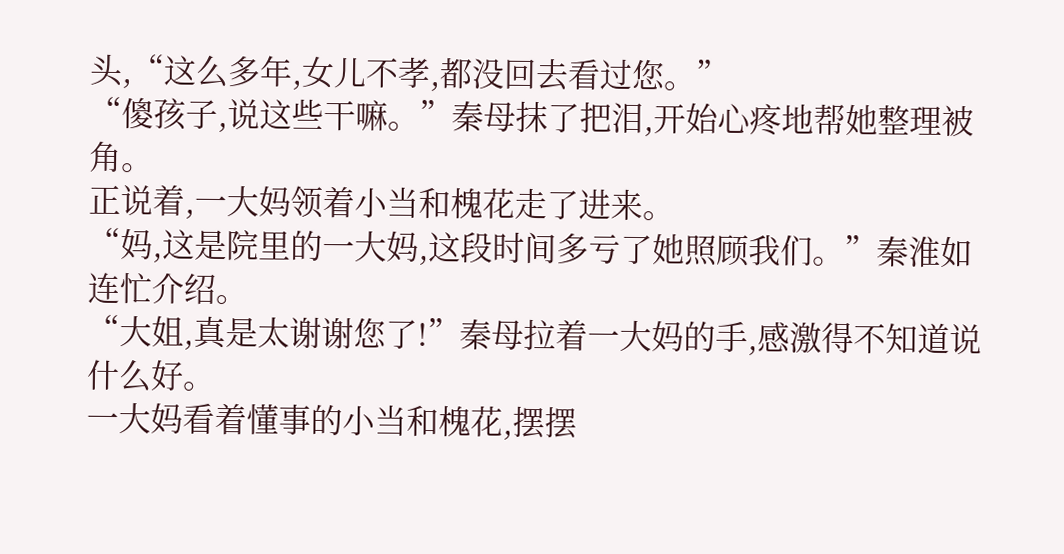头,“这么多年,女儿不孝,都没回去看过您。”
“傻孩子,说这些干嘛。”秦母抹了把泪,开始心疼地帮她整理被角。
正说着,一大妈领着小当和槐花走了进来。
“妈,这是院里的一大妈,这段时间多亏了她照顾我们。”秦淮如连忙介绍。
“大姐,真是太谢谢您了!”秦母拉着一大妈的手,感激得不知道说什么好。
一大妈看着懂事的小当和槐花,摆摆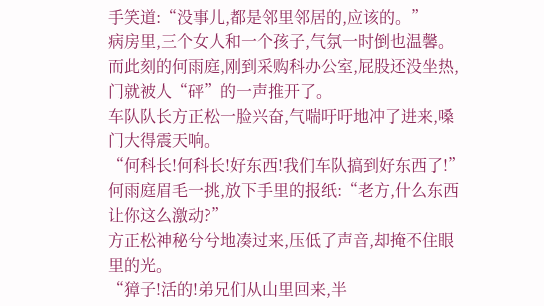手笑道:“没事儿,都是邻里邻居的,应该的。”
病房里,三个女人和一个孩子,气氛一时倒也温馨。
而此刻的何雨庭,刚到采购科办公室,屁股还没坐热,门就被人“砰”的一声推开了。
车队队长方正松一脸兴奋,气喘吁吁地冲了进来,嗓门大得震天响。
“何科长!何科长!好东西!我们车队搞到好东西了!”
何雨庭眉毛一挑,放下手里的报纸:“老方,什么东西让你这么激动?”
方正松神秘兮兮地凑过来,压低了声音,却掩不住眼里的光。
“獐子!活的!弟兄们从山里回来,半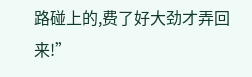路碰上的,费了好大劲才弄回来!”